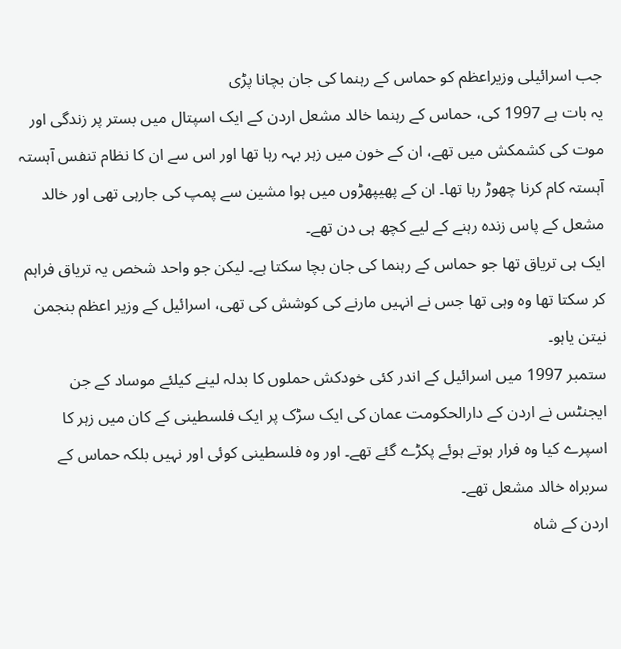جب اسرائیلی وزیراعظم کو حماس کے رہنما کی جان بچانا پڑی
یہ بات ہے 1997 کی، حماس کے رہنما خالد مشعل اردن کے ایک اسپتال میں بستر پر زندگی اور موت کی کشمکش میں تھے، ان کے خون میں زہر بہہ رہا تھا اور اس سے ان کا نظام تنفس آہستہ آہستہ کام کرنا چھوڑ رہا تھا۔ ان کے پھیپھڑوں میں ہوا مشین سے پمپ کی جارہی تھی اور خالد مشعل کے پاس زندہ رہنے کے لیے کچھ ہی دن تھے۔
ایک ہی تریاق تھا جو حماس کے رہنما کی جان بچا سکتا ہے۔ لیکن جو واحد شخص یہ تریاق فراہم کر سکتا تھا وہ وہی تھا جس نے انہیں مارنے کی کوشش کی تھی، اسرائیل کے وزیر اعظم بنجمن نیتن یاہو۔
ستمبر 1997 میں اسرائیل کے اندر کئی خودکش حملوں کا بدلہ لینے کیلئے موساد کے جن ایجنٹس نے اردن کے دارالحکومت عمان کی ایک سڑک پر ایک فلسطینی کے کان میں زہر کا اسپرے کیا وہ فرار ہوتے ہوئے پکڑے گئے تھے۔ اور وہ فلسطینی کوئی اور نہیں بلکہ حماس کے سربراہ خالد مشعل تھے۔
اردن کے شاہ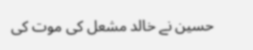حسین نے خالد مشعل کی موت کی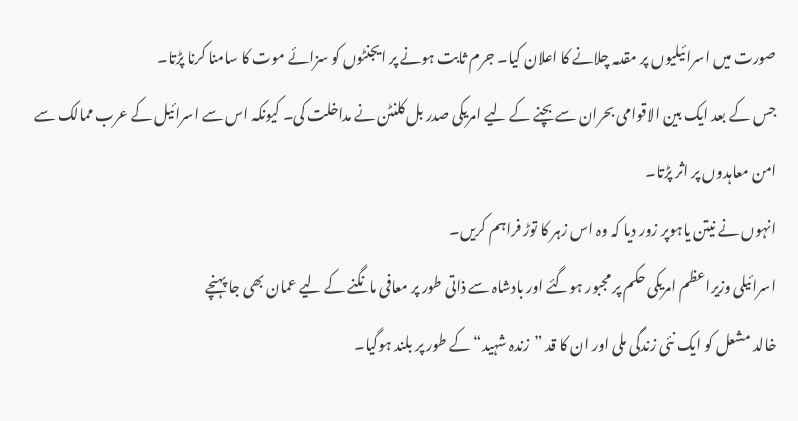صورت میں اسرائیلیوں پر مقدمہ چلانے کا اعلان کیا۔ جرم ثابت ہونے پر ایجنٹوں کو سزائے موت کا سامنا کرنا پڑتا۔
جس کے بعد ایک بین الاقوامی بحران سے بچنے کے لیے امریکی صدر بل کلنٹن نے مداخلت کی۔ کیونکہ اس سے اسرائیل کے عرب ممالک سے امن معاہدوں پر اثر پڑتا۔
انہوں نے نیتن یاہوپر زور دیا کہ وہ اس زہر کا توڑ فراہم کریں۔
اسرائیلی وزیراعظم امریکی حکم پر مجبور ہوگئے اور بادشاہ سے ذاتی طور پر معافی مانگنے کے لیے عمان بھی جا پہنچے
خالد مشعل کو ایک نئی زندگی ملی اور ان کا قد ”زندہ شہید“ کے طور پر بلند ہوگیا۔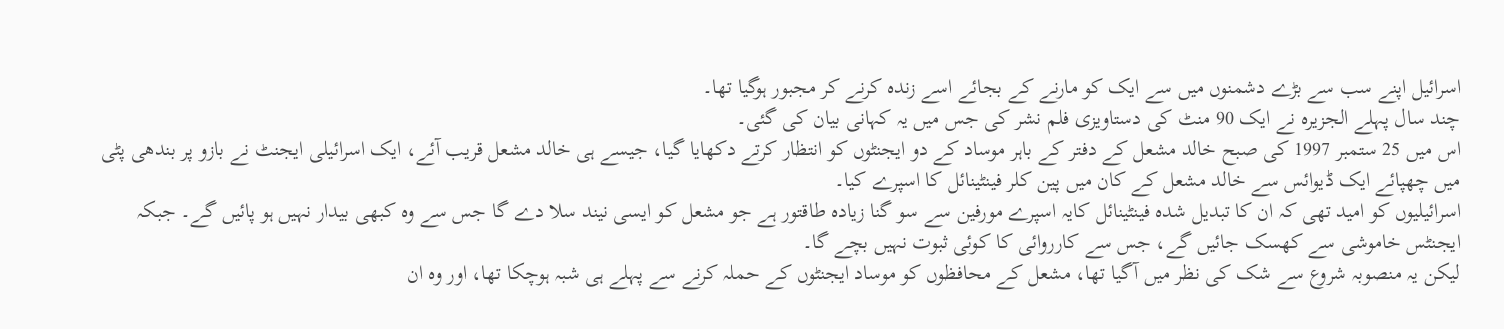اسرائیل اپنے سب سے بڑے دشمنوں میں سے ایک کو مارنے کے بجائے اسے زندہ کرنے کر مجبور ہوگیا تھا۔
چند سال پہلے الجزیرہ نے ایک 90 منٹ کی دستاویزی فلم نشر کی جس میں یہ کہانی بیان کی گئی۔
اس میں 25 ستمبر 1997 کی صبح خالد مشعل کے دفتر کے باہر موساد کے دو ایجنٹوں کو انتظار کرتے دکھایا گیا، جیسے ہی خالد مشعل قریب آئے، ایک اسرائیلی ایجنٹ نے بازو پر بندھی پٹی میں چھپائے ایک ڈیوائس سے خالد مشعل کے کان میں پین کلر فینٹینائل کا اسپرے کیا۔
اسرائیلیوں کو امید تھی کہ ان کا تبدیل شدہ فینٹینائل کایہ اسپرے مورفین سے سو گنا زیادہ طاقتور ہے جو مشعل کو ایسی نیند سلا دے گا جس سے وہ کبھی بیدار نہیں ہو پائیں گے۔ جبکہ ایجنٹس خاموشی سے کھسک جائیں گے، جس سے کارروائی کا کوئی ثبوت نہیں بچے گا۔
لیکن یہ منصوبہ شروع سے شک کی نظر میں آگیا تھا، مشعل کے محافظوں کو موساد ایجنٹوں کے حملہ کرنے سے پہلے ہی شبہ ہوچکا تھا، اور وہ ان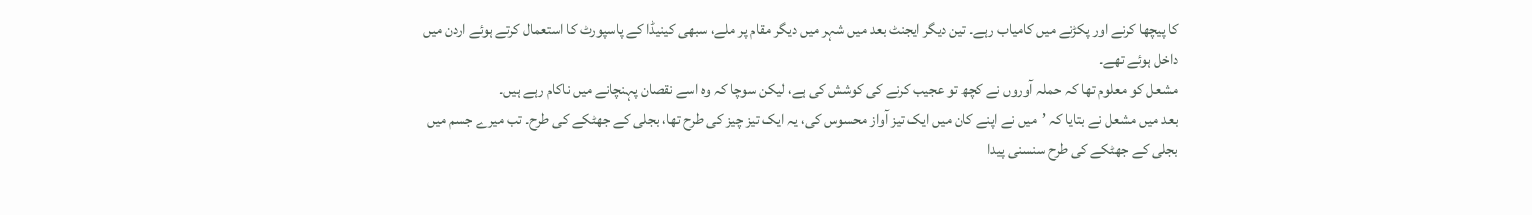کا پیچھا کرنے اور پکڑنے میں کامیاب رہے۔ تین دیگر ایجنٹ بعد میں شہر میں دیگر مقام پر ملے، سبھی کینیڈا کے پاسپورٹ کا استعمال کرتے ہوئے اردن میں داخل ہوئے تھے۔
مشعل کو معلوم تھا کہ حملہ آوروں نے کچھ تو عجیب کرنے کی کوشش کی ہے، لیکن سوچا کہ وہ اسے نقصان پہنچانے میں ناکام رہے ہیں۔
بعد میں مشعل نے بتایا کہ ’میں نے اپنے کان میں ایک تیز آواز محسوس کی، یہ ایک تیز چیز کی طرح تھا، بجلی کے جھٹکے کی طرح۔ تب میرے جسم میں بجلی کے جھٹکے کی طرح سنسنی پیدا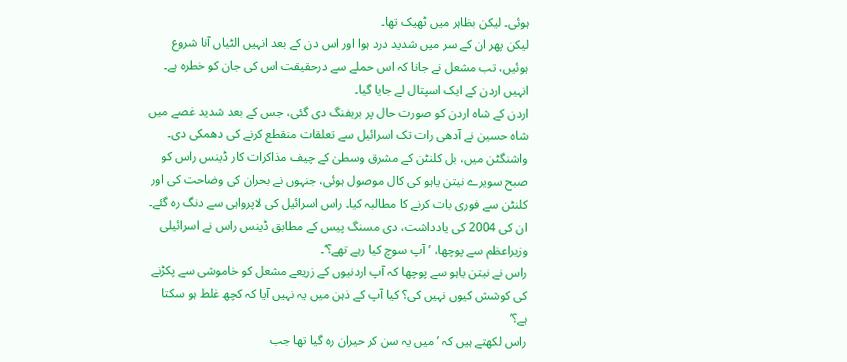ہوئی۔ لیکن بظاہر میں ٹھیک تھا۔
لیکن پھر ان کے سر میں شدید درد ہوا اور اس دن کے بعد انہیں الٹیاں آنا شروع ہوئیں، تب مشعل نے جانا کہ اس حملے سے درحقیقت اس کی جان کو خطرہ ہے۔ انہیں اردن کے ایک اسپتال لے جایا گیا۔
اردن کے شاہ اردن کو صورت حال پر بریفنگ دی گئی، جس کے بعد شدید غصے میں شاہ حسین نے آدھی رات تک اسرائیل سے تعلقات منقطع کرنے کی دھمکی دی۔
واشنگٹن میں، بل کلنٹن کے مشرق وسطیٰ کے چیف مذاکرات کار ڈینس راس کو صبح سویرے نیتن یاہو کی کال موصول ہوئی، جنہوں نے بحران کی وضاحت کی اور کلنٹن سے فوری بات کرنے کا مطالبہ کیا۔ راس اسرائیل کی لاپرواہی سے دنگ رہ گئے۔
ان کی 2004 کی یادداشت، دی مسنگ پیس کے مطابق ڈینس راس نے اسرائیلی وزیراعظم سے پوچھا، ’آپ سوچ کیا رہے تھے؟‘۔
راس نے نیتن یاہو سے پوچھا کہ آپ اردنیوں کے زریعے مشعل کو خاموشی سے پکڑنے کی کوشش کیوں نہیں کی؟ کیا آپ کے ذہن میں یہ نہیں آیا کہ کچھ غلط ہو سکتا ہے؟’
راس لکھتے ہیں کہ ’میں یہ سن کر حیران رہ گیا تھا جب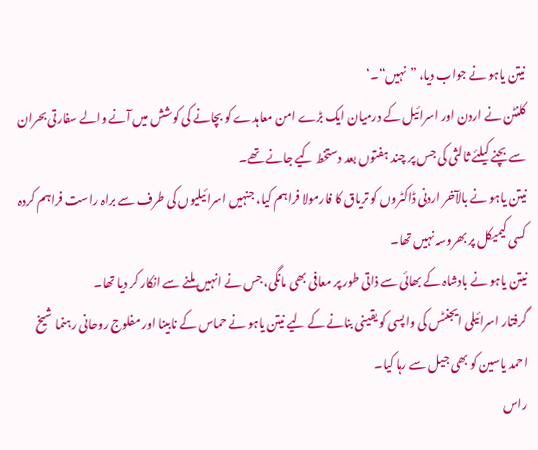نیتن یاہو نے جواب دیا، ”نہیں“۔‘
کلنٹن نے اردن اور اسرائیل کے درمیان ایک بڑے امن معاہدے کو بچانے کی کوشش میں آنے والے سفارتی بحران سے بچنے کیلئے ثالثی کی جس پر چند ہفتوں بعد دستخط کیے جانے تھے۔
نیتن یاہو نے بالآخر اردنی ڈاکٹروں کو تریاق کا فارمولا فراہم کیا، جنہیں اسرائیلیوں کی طرف سے براہ راست فراہم کردہ کسی کیمیکل پر بھروسہ نہیں تھا۔
نیتن یاہو نے بادشاہ کے بھائی سے ذاتی طور پر معافی بھی مانگی، جس نے انہیں ملنے سے انکار کر دیا تھا۔
گرفتار اسرائیلی ایجنٹس کی واپسی کو یقینی بنانے کے لیے نیتن یاہو نے حماس کے نابینا اور مفلوج روحانی رہنما شیخ احمد یاسین کو بھی جیل سے رہا کیا۔
راس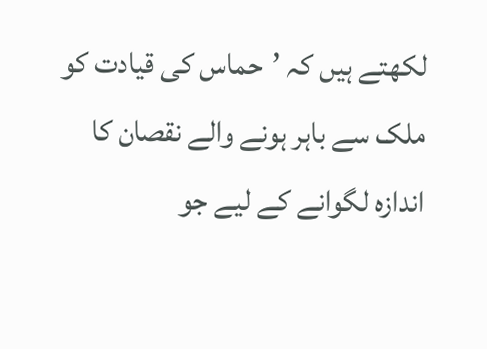لکھتے ہیں کہ ’حماس کی قیادت کو ملک سے باہر ہونے والے نقصان کا اندازہ لگوانے کے لیے جو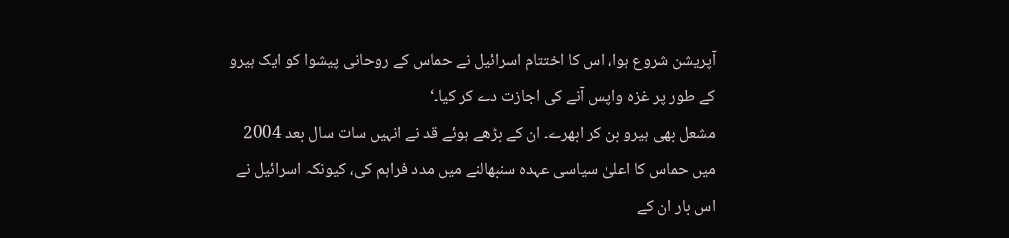آپریشن شروع ہوا، اس کا اختتام اسرائیل نے حماس کے روحانی پیشوا کو ایک ہیرو کے طور پر غزہ واپس آنے کی اجازت دے کر کیا۔‘
مشعل بھی ہیرو بن کر ابھرے۔ ان کے بڑھے ہوئے قد نے انہیں سات سال بعد 2004 میں حماس کا اعلیٰ سیاسی عہدہ سنبھالنے میں مدد فراہم کی، کیونکہ اسرائیل نے اس بار ان کے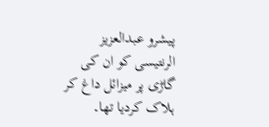پیشرو عبدالعزیز الرنتیسی کو ان کی گاڑی پر میزائل داغ کر ہلاک کردیا تھا۔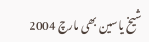شیخ یاسین بھی مارچ 2004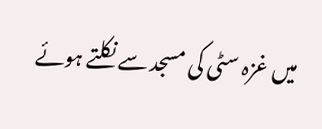میں غزہ سٹی کی مسجد سے نکلتے ہوئے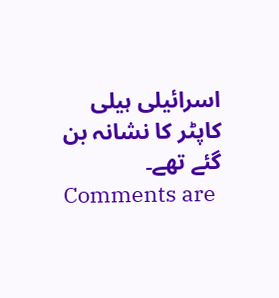اسرائیلی ہیلی کاپٹر کا نشانہ بن گئے تھے۔
Comments are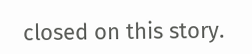closed on this story.